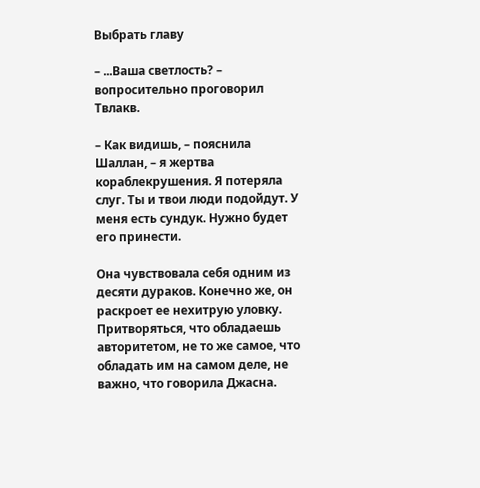Выбрать главу

– ...Ваша светлость? – вопросительно проговорил Твлакв.

– Как видишь, – пояснила Шаллан, – я жертва кораблекрушения. Я потеряла слуг. Ты и твои люди подойдут. У меня есть сундук. Нужно будет его принести.

Она чувствовала себя одним из десяти дураков. Конечно же, он раскроет ее нехитрую уловку. Притворяться, что обладаешь авторитетом, не то же самое, что обладать им на самом деле, не важно, что говорила Джасна.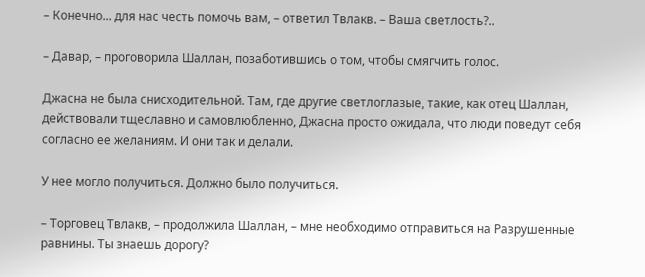– Конечно... для нас честь помочь вам, – ответил Твлакв. – Ваша светлость?..

– Давар, – проговорила Шаллан, позаботившись о том, чтобы смягчить голос.

Джасна не была снисходительной. Там, где другие светлоглазые, такие, как отец Шаллан, действовали тщеславно и самовлюбленно, Джасна просто ожидала, что люди поведут себя согласно ее желаниям. И они так и делали.

У нее могло получиться. Должно было получиться.

– Торговец Твлакв, – продолжила Шаллан, – мне необходимо отправиться на Разрушенные равнины. Ты знаешь дорогу?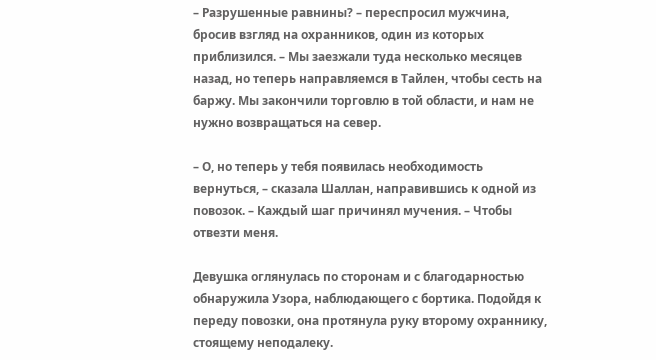– Разрушенные равнины? – переспросил мужчина, бросив взгляд на охранников, один из которых приблизился. – Мы заезжали туда несколько месяцев назад, но теперь направляемся в Тайлен, чтобы сесть на баржу. Мы закончили торговлю в той области, и нам не нужно возвращаться на север.

– О, но теперь у тебя появилась необходимость вернуться, – сказала Шаллан, направившись к одной из повозок. – Каждый шаг причинял мучения. – Чтобы отвезти меня.

Девушка оглянулась по сторонам и с благодарностью обнаружила Узора, наблюдающего с бортика. Подойдя к переду повозки, она протянула руку второму охраннику, стоящему неподалеку.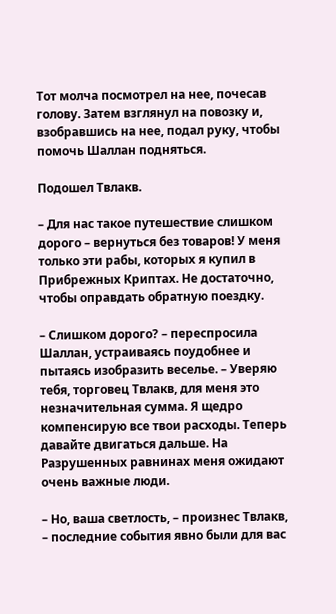Тот молча посмотрел на нее, почесав голову. Затем взглянул на повозку и, взобравшись на нее, подал руку, чтобы помочь Шаллан подняться.

Подошел Твлакв.

– Для нас такое путешествие слишком дорого – вернуться без товаров! У меня только эти рабы, которых я купил в Прибрежных Криптах. Не достаточно, чтобы оправдать обратную поездку.

– Слишком дорого? – переспросила Шаллан, устраиваясь поудобнее и пытаясь изобразить веселье. – Уверяю тебя, торговец Твлакв, для меня это незначительная сумма. Я щедро компенсирую все твои расходы. Теперь давайте двигаться дальше. На Разрушенных равнинах меня ожидают очень важные люди.

– Но, ваша светлость, – произнес Твлакв, – последние события явно были для вас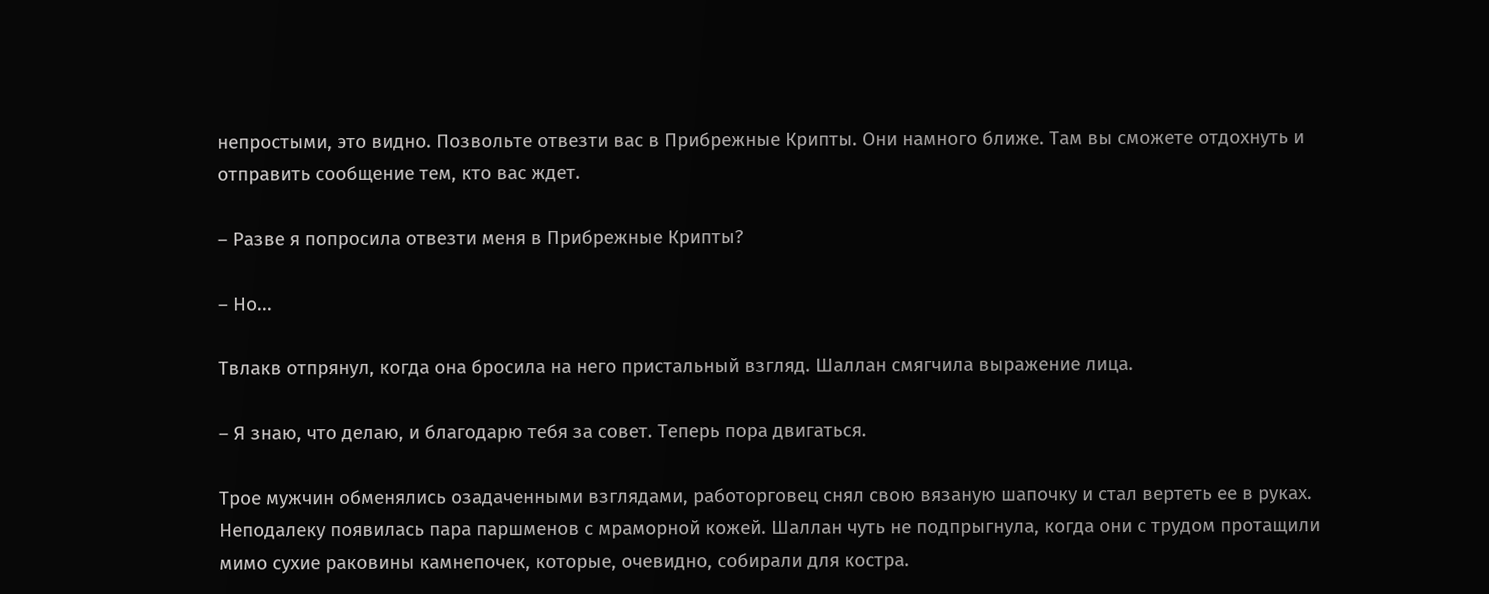непростыми, это видно. Позвольте отвезти вас в Прибрежные Крипты. Они намного ближе. Там вы сможете отдохнуть и отправить сообщение тем, кто вас ждет.

– Разве я попросила отвезти меня в Прибрежные Крипты?

– Но...

Твлакв отпрянул, когда она бросила на него пристальный взгляд. Шаллан смягчила выражение лица.

– Я знаю, что делаю, и благодарю тебя за совет. Теперь пора двигаться.

Трое мужчин обменялись озадаченными взглядами, работорговец снял свою вязаную шапочку и стал вертеть ее в руках. Неподалеку появилась пара паршменов с мраморной кожей. Шаллан чуть не подпрыгнула, когда они с трудом протащили мимо сухие раковины камнепочек, которые, очевидно, собирали для костра.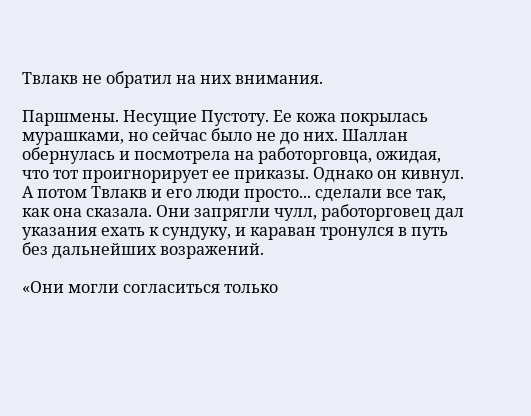Твлакв не обратил на них внимания.

Паршмены. Несущие Пустоту. Ее кожа покрылась мурашками, но сейчас было не до них. Шаллан обернулась и посмотрела на работорговца, ожидая, что тот проигнорирует ее приказы. Однако он кивнул. А потом Твлакв и его люди просто... сделали все так, как она сказала. Они запрягли чулл, работорговец дал указания ехать к сундуку, и караван тронулся в путь без дальнейших возражений.

«Они могли согласиться только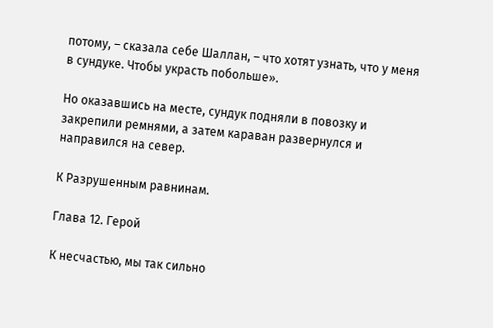потому, – сказала себе Шаллан, – что хотят узнать, что у меня в сундуке. Чтобы украсть побольше».

Но оказавшись на месте, сундук подняли в повозку и закрепили ремнями, а затем караван развернулся и направился на север.

К Разрушенным равнинам.

Глава 12. Герой

К несчастью, мы так сильно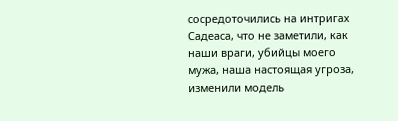сосредоточились на интригах Садеаса, что не заметили, как наши враги, убийцы моего мужа, наша настоящая угроза, изменили модель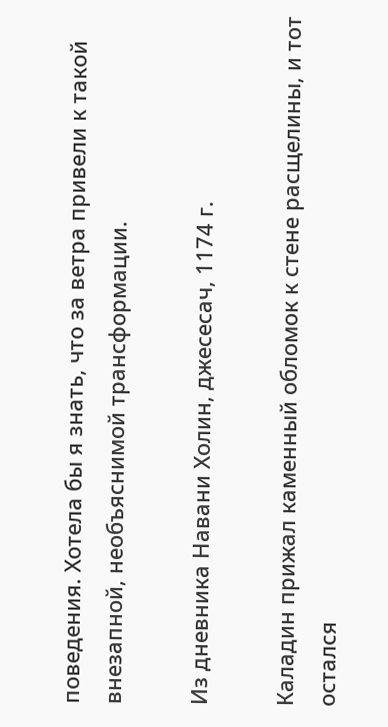поведения. Хотела бы я знать, что за ветра привели к такой внезапной, необъяснимой трансформации.

Из дневника Навани Холин, джесесач, 1174 г.

Каладин прижал каменный обломок к стене расщелины, и тот остался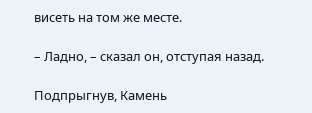висеть на том же месте.

– Ладно, – сказал он, отступая назад.

Подпрыгнув, Камень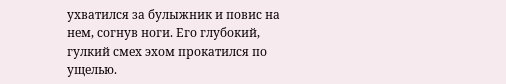ухватился за булыжник и повис на нем, согнув ноги. Его глубокий, гулкий смех эхом прокатился по ущелью.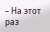– На этот раз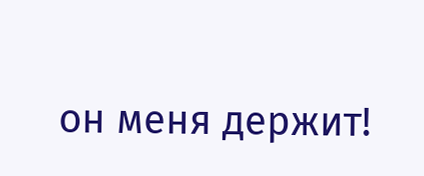он меня держит!